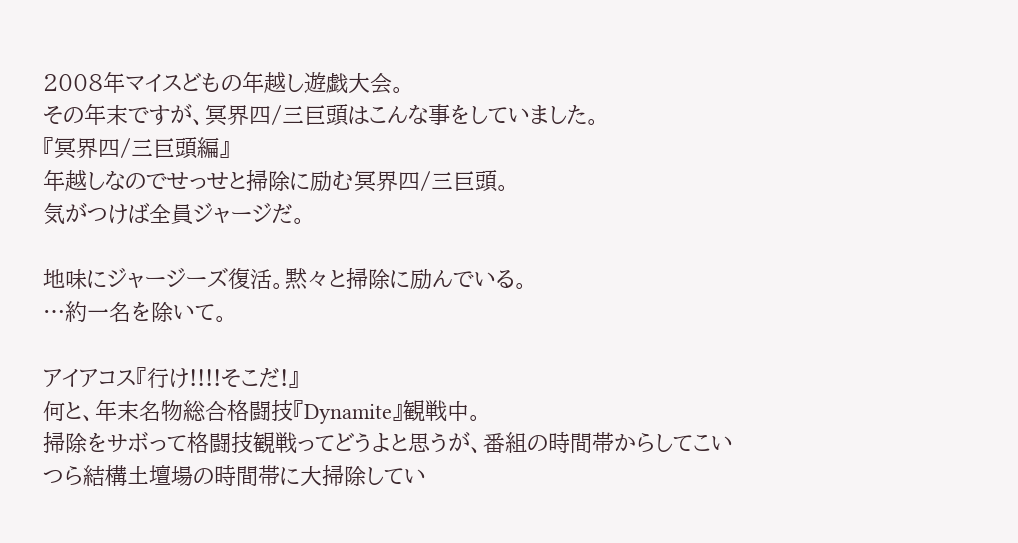2008年マイスどもの年越し遊戯大会。
その年末ですが、冥界四/三巨頭はこんな事をしていました。
『冥界四/三巨頭編』
年越しなのでせっせと掃除に励む冥界四/三巨頭。
気がつけば全員ジャージだ。

地味にジャージーズ復活。黙々と掃除に励んでいる。
…約一名を除いて。

アイアコス『行け!!!!そこだ!』
何と、年末名物総合格闘技『Dynamite』観戦中。
掃除をサボって格闘技観戦ってどうよと思うが、番組の時間帯からしてこいつら結構土壇場の時間帯に大掃除してい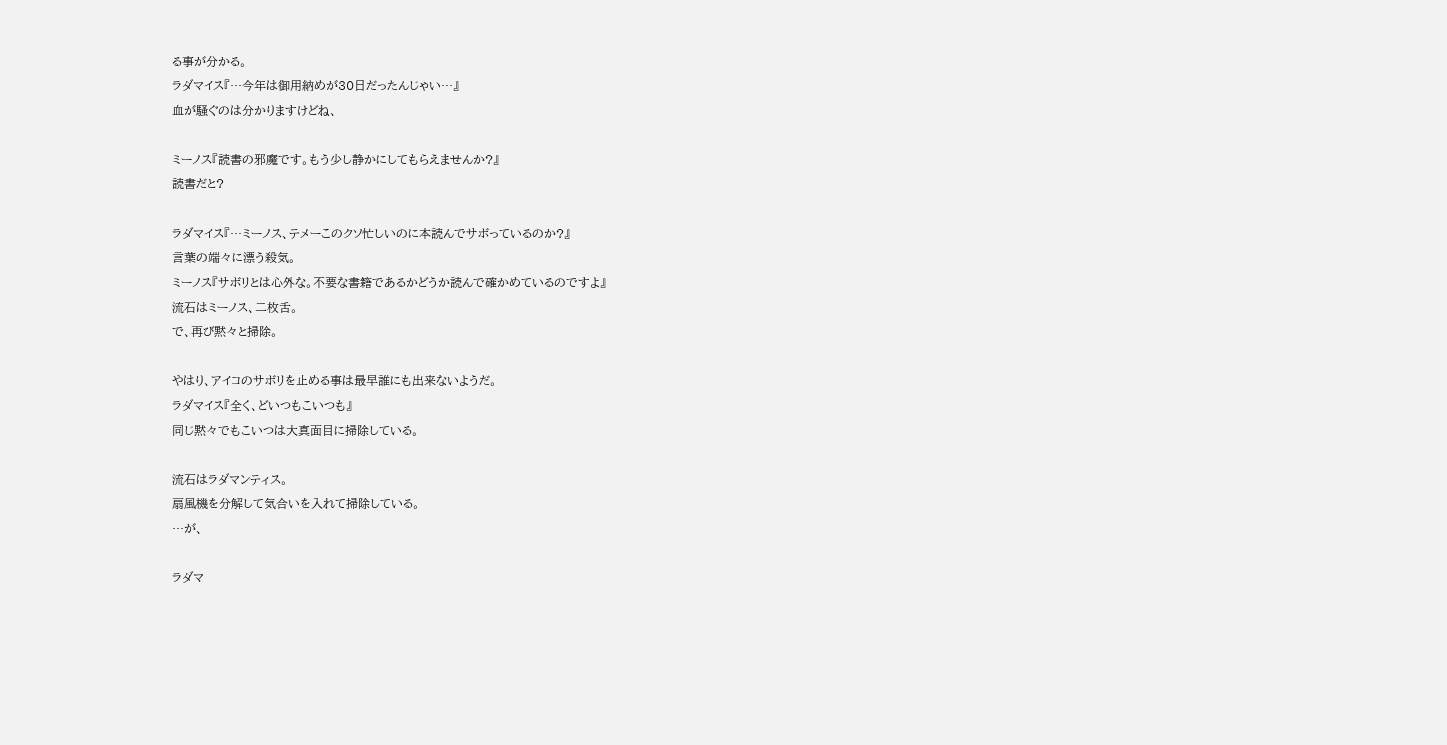る事が分かる。
ラダマイス『…今年は御用納めが30日だったんじゃい…』
血が騒ぐのは分かりますけどね、

ミーノス『読書の邪魔です。もう少し静かにしてもらえませんか?』
読書だと?

ラダマイス『…ミーノス、テメーこのクソ忙しいのに本読んでサボっているのか?』
言葉の端々に漂う殺気。
ミーノス『サボリとは心外な。不要な書籍であるかどうか読んで確かめているのですよ』
流石はミーノス、二枚舌。
で、再び黙々と掃除。

やはり、アイコのサボリを止める事は最早誰にも出来ないようだ。
ラダマイス『全く、どいつもこいつも』
同じ黙々でもこいつは大真面目に掃除している。

流石はラダマンティス。
扇風機を分解して気合いを入れて掃除している。
…が、

ラダマ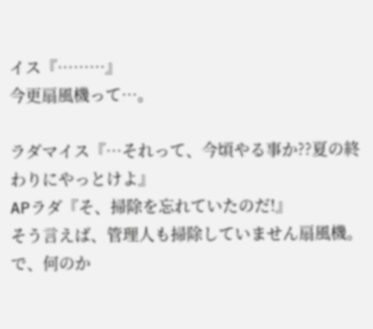イス『………』
今更扇風機って…。

ラダマイス『…それって、今頃やる事か??夏の終わりにやっとけよ』
APラダ『そ、掃除を忘れていたのだ!』
そう言えば、管理人も掃除していません扇風機。
で、何のか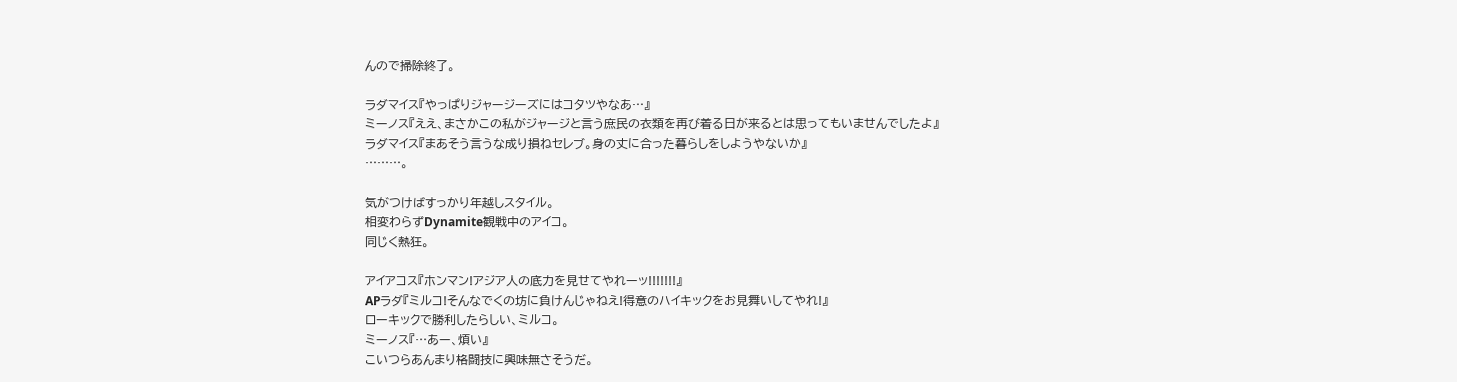んので掃除終了。

ラダマイス『やっぱりジャージーズにはコタツやなあ…』
ミーノス『ええ、まさかこの私がジャージと言う庶民の衣類を再び着る日が来るとは思ってもいませんでしたよ』
ラダマイス『まあそう言うな成り損ねセレブ。身の丈に合った暮らしをしようやないか』
………。

気がつけばすっかり年越しスタイル。
相変わらずDynamite観戦中のアイコ。
同じく熱狂。

アイアコス『ホンマン!アジア人の底力を見せてやれーッ!!!!!!!』
APラダ『ミルコ!そんなでくの坊に負けんじゃねえ!得意のハイキックをお見舞いしてやれ!』
ローキックで勝利したらしい、ミルコ。
ミーノス『…あー、煩い』
こいつらあんまり格闘技に興味無さそうだ。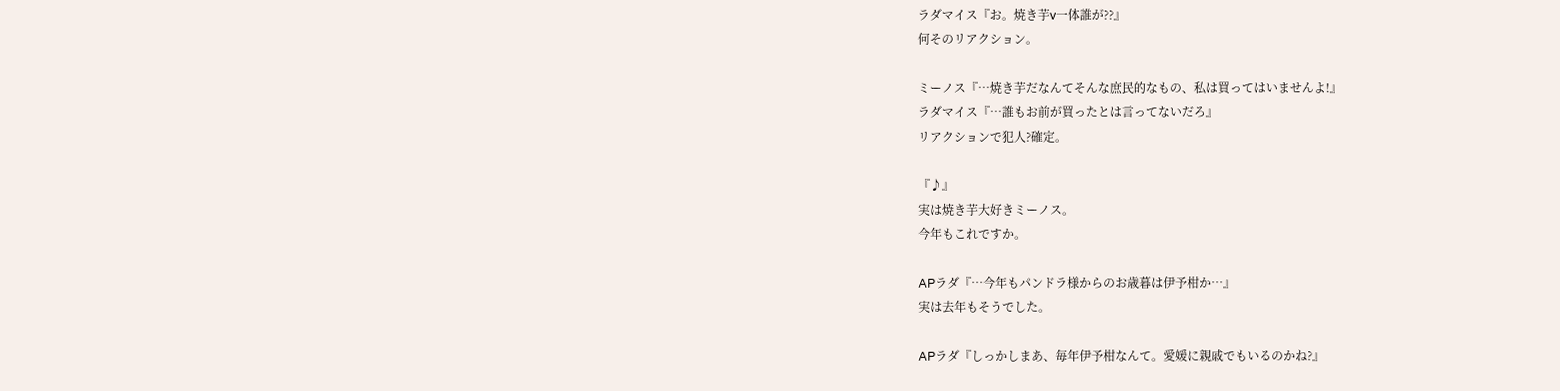ラダマイス『お。焼き芋v一体誰が??』
何そのリアクション。

ミーノス『…焼き芋だなんてそんな庶民的なもの、私は買ってはいませんよ!』
ラダマイス『…誰もお前が買ったとは言ってないだろ』
リアクションで犯人?確定。

『♪』
実は焼き芋大好きミーノス。
今年もこれですか。

APラダ『…今年もパンドラ様からのお歳暮は伊予柑か…』
実は去年もそうでした。

APラダ『しっかしまあ、毎年伊予柑なんて。愛媛に親戚でもいるのかね?』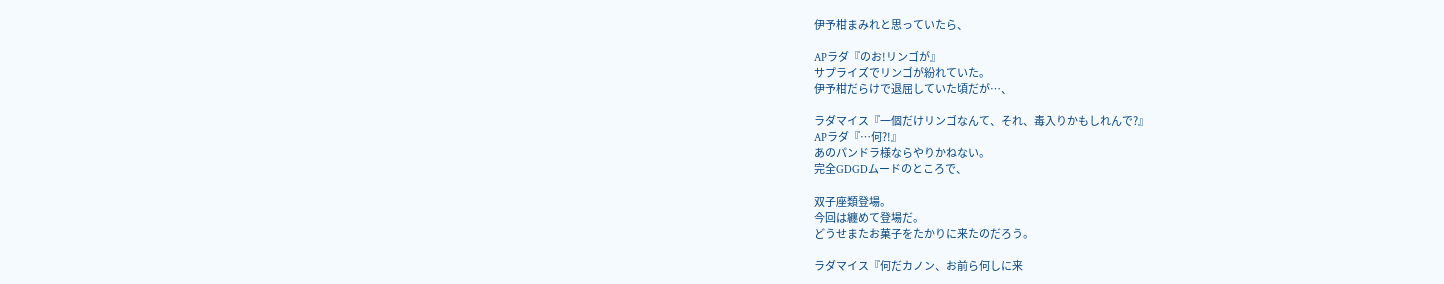伊予柑まみれと思っていたら、

APラダ『のお!リンゴが』
サプライズでリンゴが紛れていた。
伊予柑だらけで退屈していた頃だが…、

ラダマイス『一個だけリンゴなんて、それ、毒入りかもしれんで?』
APラダ『…何?!』
あのパンドラ様ならやりかねない。
完全GDGDムードのところで、

双子座類登場。
今回は纏めて登場だ。
どうせまたお菓子をたかりに来たのだろう。

ラダマイス『何だカノン、お前ら何しに来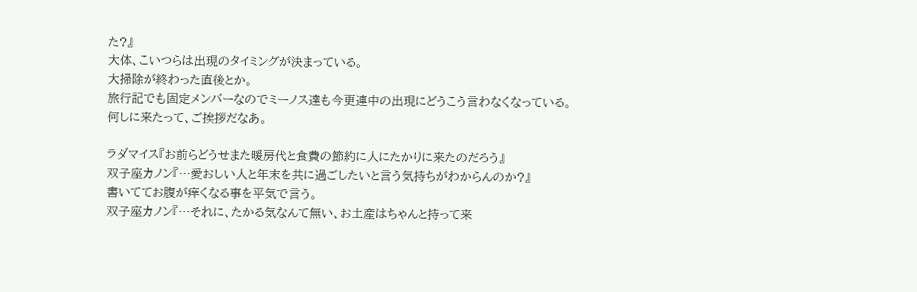た?』
大体、こいつらは出現のタイミングが決まっている。
大掃除が終わった直後とか。
旅行記でも固定メンバーなのでミーノス達も今更連中の出現にどうこう言わなくなっている。
何しに来たって、ご挨拶だなあ。

ラダマイス『お前らどうせまた暖房代と食費の節約に人にたかりに来たのだろう』
双子座カノン『…愛おしい人と年末を共に過ごしたいと言う気持ちがわからんのか?』
書いててお腹が痒くなる事を平気で言う。
双子座カノン『…それに、たかる気なんて無い、お土産はちゃんと持って来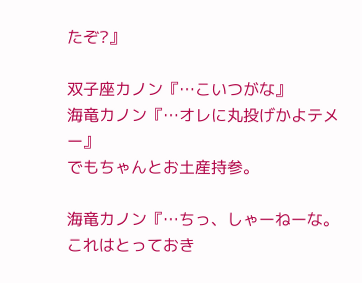たぞ?』

双子座カノン『…こいつがな』
海竜カノン『…オレに丸投げかよテメー』
でもちゃんとお土産持参。

海竜カノン『…ちっ、しゃーねーな。これはとっておき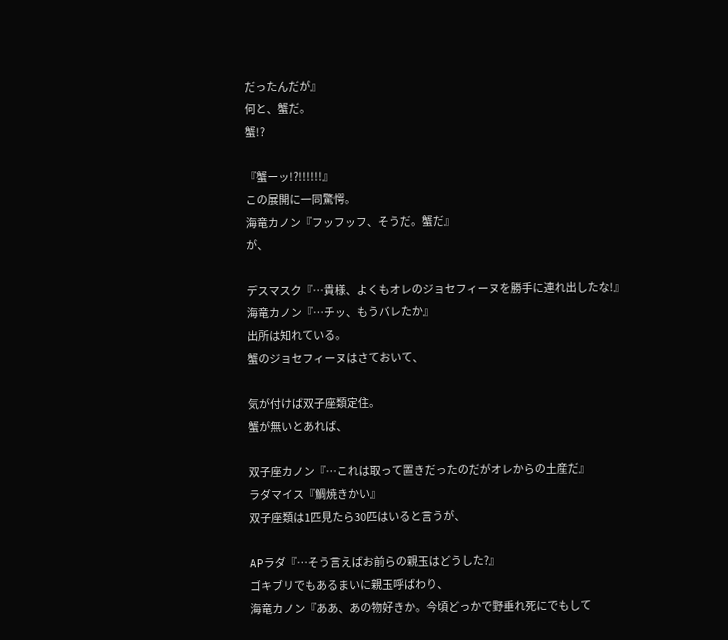だったんだが』
何と、蟹だ。
蟹!?

『蟹ーッ!?!!!!!!』
この展開に一同驚愕。
海竜カノン『フッフッフ、そうだ。蟹だ』
が、

デスマスク『…貴様、よくもオレのジョセフィーヌを勝手に連れ出したな!』
海竜カノン『…チッ、もうバレたか』
出所は知れている。
蟹のジョセフィーヌはさておいて、

気が付けば双子座類定住。
蟹が無いとあれば、

双子座カノン『…これは取って置きだったのだがオレからの土産だ』
ラダマイス『鯛焼きかい』
双子座類は1匹見たら30匹はいると言うが、

APラダ『…そう言えばお前らの親玉はどうした?』
ゴキブリでもあるまいに親玉呼ばわり、
海竜カノン『ああ、あの物好きか。今頃どっかで野垂れ死にでもして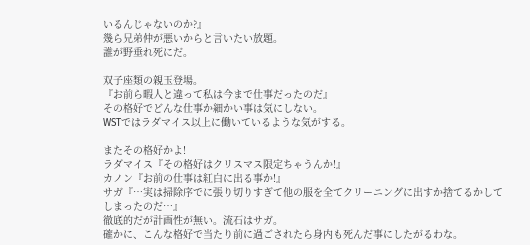いるんじゃないのか?』
幾ら兄弟仲が悪いからと言いたい放題。
誰が野垂れ死にだ。

双子座類の親玉登場。
『お前ら暇人と違って私は今まで仕事だったのだ』
その格好でどんな仕事か細かい事は気にしない。
WSTではラダマイス以上に働いているような気がする。

またその格好かよ!
ラダマイス『その格好はクリスマス限定ちゃうんか!』
カノン『お前の仕事は紅白に出る事か!』
サガ『…実は掃除序でに張り切りすぎて他の服を全てクリーニングに出すか捨てるかしてしまったのだ…』
徹底的だが計画性が無い。流石はサガ。
確かに、こんな格好で当たり前に過ごされたら身内も死んだ事にしたがるわな。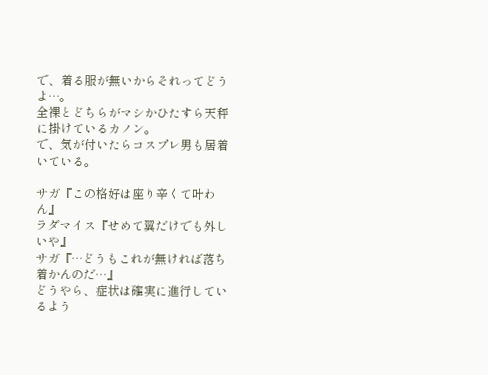で、着る服が無いからそれってどうよ…。
全裸とどちらがマシかひたすら天秤に掛けているカノン。
で、気が付いたらコスプレ男も居着いている。

サガ『この格好は座り辛くて叶わん』
ラダマイス『せめて翼だけでも外しいや』
サガ『…どうもこれが無ければ落ち着かんのだ…』
どうやら、症状は確実に進行しているよう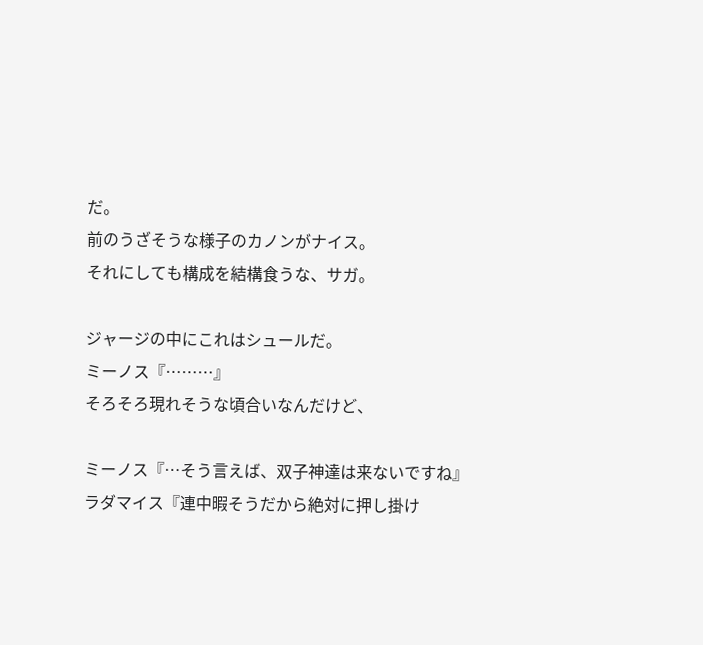だ。
前のうざそうな様子のカノンがナイス。
それにしても構成を結構食うな、サガ。

ジャージの中にこれはシュールだ。
ミーノス『………』
そろそろ現れそうな頃合いなんだけど、

ミーノス『…そう言えば、双子神達は来ないですね』
ラダマイス『連中暇そうだから絶対に押し掛け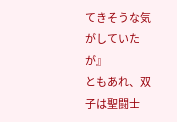てきそうな気がしていたが』
ともあれ、双子は聖闘士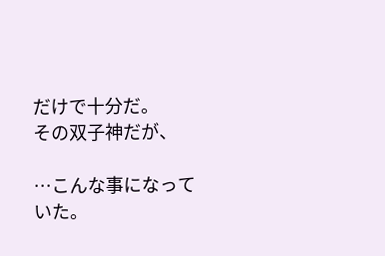だけで十分だ。
その双子神だが、

…こんな事になっていた。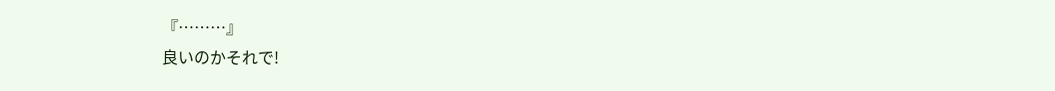『………』
良いのかそれで!